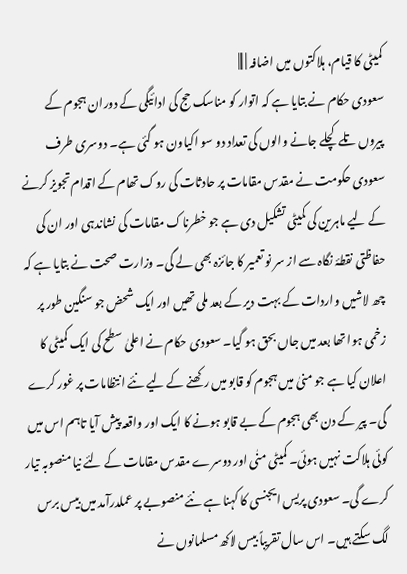کمیٹی کا قیام، ہلاکتوں میں اضافہ | |||
سعودی حکام نے بتایا ہے کہ اتوار کو مناسک حج کی ادائیگی کے دوران ہجوم کے پیروں تلے کچلے جانے والوں کی تعداد دو سو اکیاون ہو گئی ہے۔ دوسری طرف سعودی حکومت نے مقدس مقامات پر حادثات کی روک تھام کے اقدام تجویز کرنے کے لیے ماہرین کی کمیٹی تشکیل دی ہے جو خطرناک مقامات کی نشاندہی اور ان کی حفاظتی نقطۂ نگاہ سے از سر نو تعمیر کا جائزہ بھی لے گی۔ وزارت صحت نے بتایا ہے کہ چھ لاشیں واردات کے بہت دیر کے بعد ملی تھیں اور ایک شحض جو سنگین طور پر زخمی ہوا تھا بعد میں جاں بحق ہو گیا۔ سعودی حکام نے اعلیٰ سطح کی ایک کمیٹی کا اعلان کیا ہے جو منیٰ میں ہجوم کو قابو میں رکھنے کے لیے نئے انتظامات پر غور کرے گی۔ پیر کے دن بھی ہجوم کے بے قابو ہونے کا ایک اور واقعہ پیش آیا تاہم اس میں کوئی ہلاکت نہیں ہوئی۔ کمیٹی منٰی اور دوسرے مقدس مقامات کے لئے نیا منصوبہ تیار کرے گی۔ سعودی پریس ایجنسی کا کہنا ہے نئے منصوبے پر عملدرآمد میں بیس برس لگ سکتے ہیں۔ اس سال تقریباً بیس لاکھ مسلمانوں نے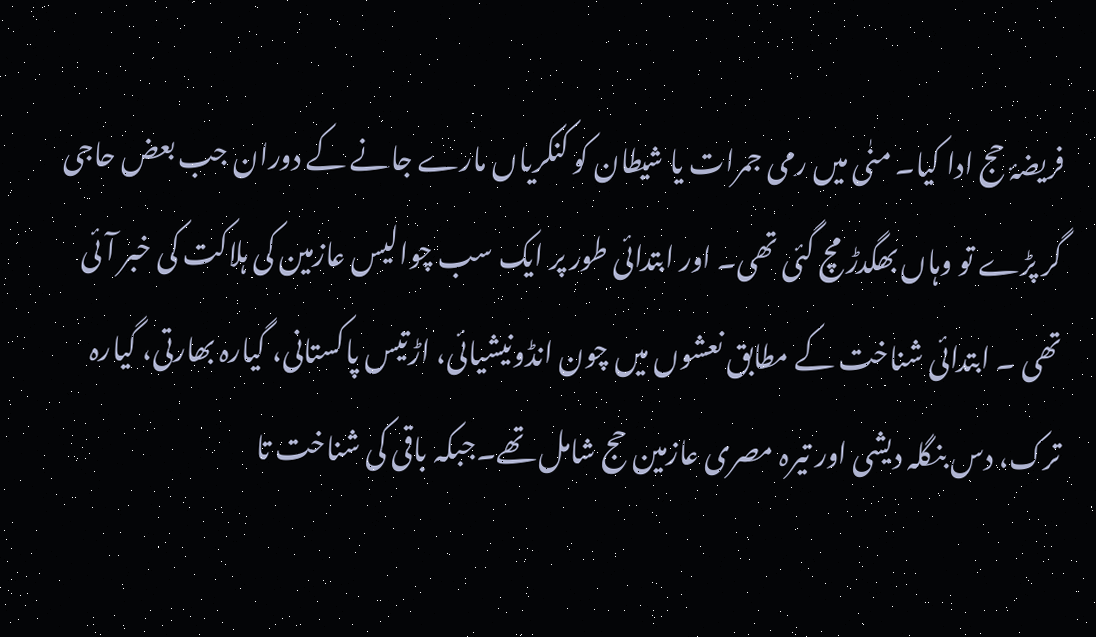فریضۂ حج ادا کیا۔ منٰی میں رمی جمرات یا شیطان کو کنکریاں مارے جانے کے دوران جب بعض حاجی گر پڑے تو وہاں بھگدڑ مچ گئی تھی۔ اور ابتدائی طور پر ایک سب چوالیس عازمین کی ہلاکت کی خبر آئی تھی ۔ ابتدائی شناخت کے مطابق نعشوں میں چون انڈونیشیائی، اڑتیس پاکستانی، گیارہ بھارتی، گیارہ ترک، دس بنگلہ دیشی اور تیرہ مصری عازمین حج شامل تھے۔جبکہ باقی کی شناخت تا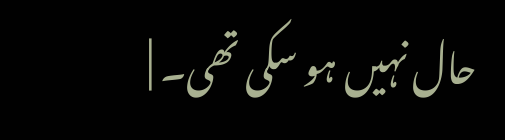حال نہیں ہو سکی تھی۔ |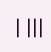| |||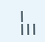| |||